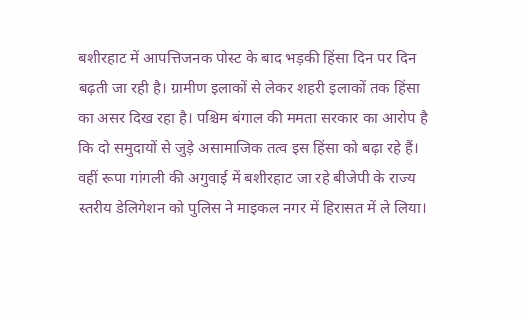बशीरहाट में आपत्तिजनक पोस्ट के बाद भड़की हिंसा दिन पर दिन बढ़ती जा रही है। ग्रामीण इलाकों से लेकर शहरी इलाकों तक हिंसा का असर दिख रहा है। पश्चिम बंगाल की ममता सरकार का आरोप है कि दो समुदायों से जुड़े असामाजिक तत्व इस हिंसा को बढ़ा रहे हैं।
वहीं रूपा गांगली की अगुवाई में बशीरहाट जा रहे बीजेपी के राज्य स्तरीय डेलिगेशन को पुलिस ने माइकल नगर में हिरासत में ले लिया।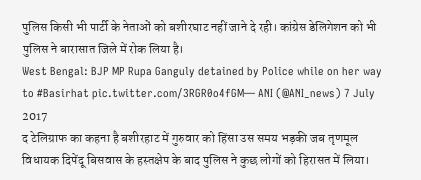पुलिस किसी भी पार्टी के नेताओं को बशीरघाट नहीं जाने दे रही। कांग्रेस डेलिगेशन को भी पुलिस ने बारासात जिले में रोक लिया है।
West Bengal: BJP MP Rupa Ganguly detained by Police while on her way to #Basirhat pic.twitter.com/3RGR0o4fGM— ANI (@ANI_news) 7 July 2017
द टेलिग्राफ का कहना है बशीरहाट में गुरुवार को हिंसा उस समय भड़की जब तृणमूल विधायक दिपेंदू बिसवास के हस्तक्षेप के बाद पुलिस ने कुछ लोगों को हिरासत में लिया।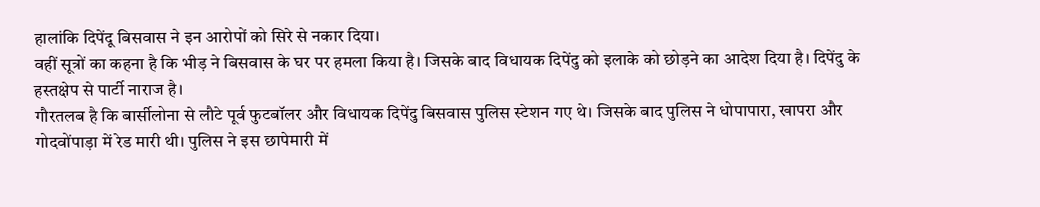हालांकि दिपेंदू बिसवास ने इन आरोपों को सिरे से नकार दिया।
वहीं सूत्रों का कहना है कि भीड़ ने बिसवास के घर पर हमला किया है। जिसके बाद विधायक दिपेंदु को इलाके को छोड़ने का आदेश दिया है। दिपेंदु के हस्तक्षेप से पार्टी नाराज है।
गौरतलब है कि बार्सीलोना से लौटे पूर्व फुटबॉलर और विधायक दिपेंदु बिसवास पुलिस स्टेशन गए थे। जिसके बाद पुलिस ने धोपापारा, खापरा और गोदवोंपाड़ा में रेड मारी थी। पुलिस ने इस छापेमारी में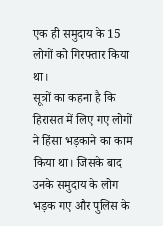एक ही समुदाय के 15 लोगों को गिरफ्तार किया था।
सूत्रों का कहना है कि हिरासत में लिए गए लोगों ने हिंसा भड़काने का काम किया था। जिसके बाद उनके समुदाय के लोग भड़क गए और पुलिस के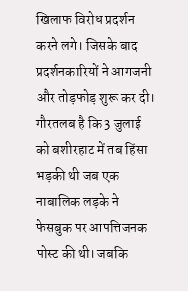खिलाफ विरोध प्रदर्शन करने लगे। जिसके बाद प्रदर्शनकारियों ने आगजनी और तोड़फोड़ शुरू कर दी।
गौरतलब है कि 3 जुलाई को बशीरहाट में तब हिंसा भड़की थी जब एक नाबालिक लड़के ने फेसबुक पर आपत्तिजनक पोस्ट की थी। जबकि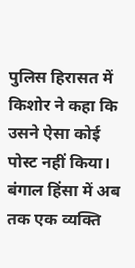पुलिस हिरासत में किशोर ने कहा कि उसने ऐसा कोई पोस्ट नहीं किया। बंगाल हिंसा में अब तक एक व्यक्ति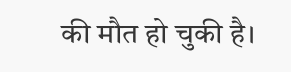की मौत हो चुकी है।